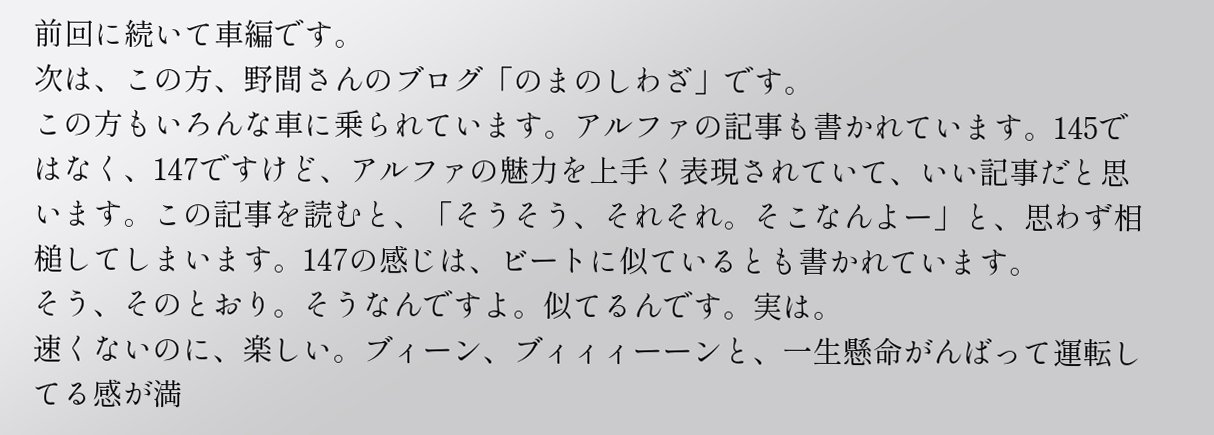前回に続いて車編です。
次は、この方、野間さんのブログ「のまのしわざ」です。
この方もいろんな車に乗られています。アルファの記事も書かれています。145ではなく、147ですけど、アルファの魅力を上手く表現されていて、いい記事だと思います。この記事を読むと、「そうそう、それそれ。そこなんよー」と、思わず相槌してしまいます。147の感じは、ビートに似ているとも書かれています。
そう、そのとおり。そうなんですよ。似てるんです。実は。
速くないのに、楽しい。ブィーン、ブィィィーーンと、一生懸命がんばって運転してる感が満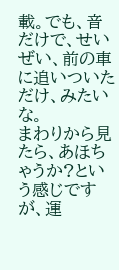載。でも、音だけで、せいぜい、前の車に追いついただけ、みたいな。
まわりから見たら、あほちゃうか?という感じですが、運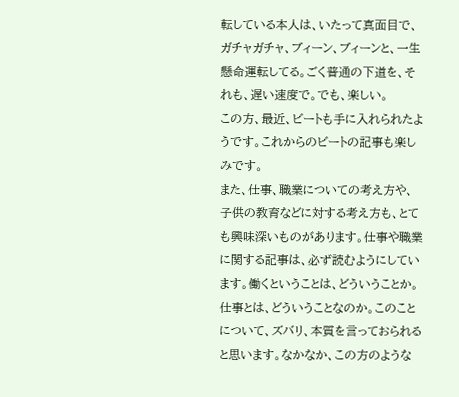転している本人は、いたって真面目で、ガチャガチャ、ブィーン、ブィーンと、一生懸命運転してる。ごく普通の下道を、それも、遅い速度で。でも、楽しい。
この方、最近、ビートも手に入れられたようです。これからのビートの記事も楽しみです。
また、仕事、職業についての考え方や、子供の教育などに対する考え方も、とても興味深いものがあります。仕事や職業に関する記事は、必ず読むようにしています。働くということは、どういうことか。仕事とは、どういうことなのか。このことについて、ズバリ、本質を言っておられると思います。なかなか、この方のような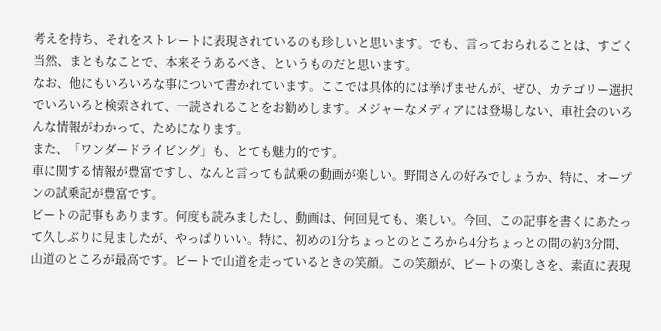考えを持ち、それをストレートに表現されているのも珍しいと思います。でも、言っておられることは、すごく当然、まともなことで、本来そうあるべき、というものだと思います。
なお、他にもいろいろな事について書かれています。ここでは具体的には挙げませんが、ぜひ、カテゴリー選択でいろいろと検索されて、一読されることをお勧めします。メジャーなメディアには登場しない、車社会のいろんな情報がわかって、ためになります。
また、「ワンダードライビング」も、とても魅力的です。
車に関する情報が豊富ですし、なんと言っても試乗の動画が楽しい。野間さんの好みでしょうか、特に、オープンの試乗記が豊富です。
ビートの記事もあります。何度も読みましたし、動画は、何回見ても、楽しい。今回、この記事を書くにあたって久しぶりに見ましたが、やっぱりいい。特に、初めの1分ちょっとのところから4分ちょっとの間の約3分間、山道のところが最高です。ビートで山道を走っているときの笑顔。この笑顔が、ビートの楽しさを、素直に表現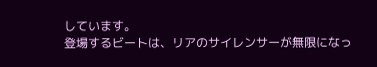しています。
登場するビートは、リアのサイレンサーが無限になっ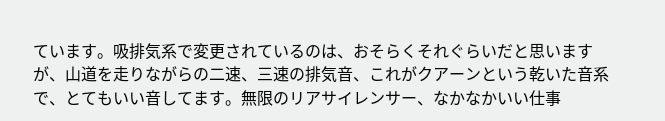ています。吸排気系で変更されているのは、おそらくそれぐらいだと思いますが、山道を走りながらの二速、三速の排気音、これがクアーンという乾いた音系で、とてもいい音してます。無限のリアサイレンサー、なかなかいい仕事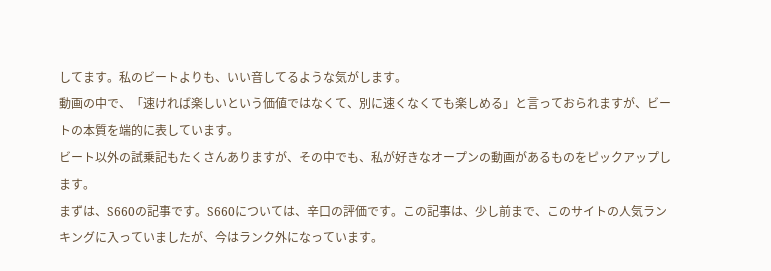してます。私のビートよりも、いい音してるような気がします。
動画の中で、「速ければ楽しいという価値ではなくて、別に速くなくても楽しめる」と言っておられますが、ビートの本質を端的に表しています。
ビート以外の試乗記もたくさんありますが、その中でも、私が好きなオープンの動画があるものをピックアップします。
まずは、S660の記事です。S660については、辛口の評価です。この記事は、少し前まで、このサイトの人気ランキングに入っていましたが、今はランク外になっています。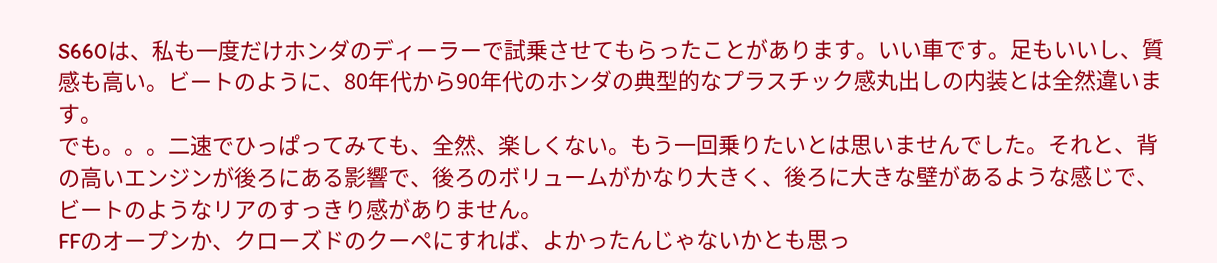S660は、私も一度だけホンダのディーラーで試乗させてもらったことがあります。いい車です。足もいいし、質感も高い。ビートのように、80年代から90年代のホンダの典型的なプラスチック感丸出しの内装とは全然違います。
でも。。。二速でひっぱってみても、全然、楽しくない。もう一回乗りたいとは思いませんでした。それと、背の高いエンジンが後ろにある影響で、後ろのボリュームがかなり大きく、後ろに大きな壁があるような感じで、ビートのようなリアのすっきり感がありません。
FFのオープンか、クローズドのクーペにすれば、よかったんじゃないかとも思っ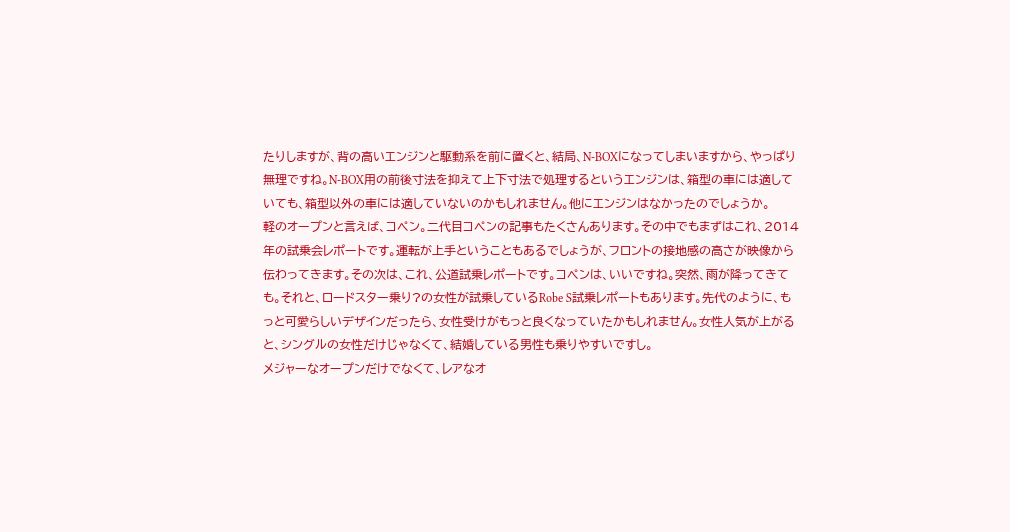たりしますが、背の高いエンジンと駆動系を前に置くと、結局、N-BOXになってしまいますから、やっぱり無理ですね。N-BOX用の前後寸法を抑えて上下寸法で処理するというエンジンは、箱型の車には適していても、箱型以外の車には適していないのかもしれません。他にエンジンはなかったのでしょうか。
軽のオープンと言えば、コペン。二代目コペンの記事もたくさんあります。その中でもまずはこれ、2014年の試乗会レポートです。運転が上手ということもあるでしょうが、フロントの接地感の高さが映像から伝わってきます。その次は、これ、公道試乗レポートです。コペンは、いいですね。突然、雨が降ってきても。それと、ロードスター乗り?の女性が試乗しているRobe S試乗レポートもあります。先代のように、もっと可愛らしいデザインだったら、女性受けがもっと良くなっていたかもしれません。女性人気が上がると、シングルの女性だけじゃなくて、結婚している男性も乗りやすいですし。
メジャーなオープンだけでなくて、レアなオ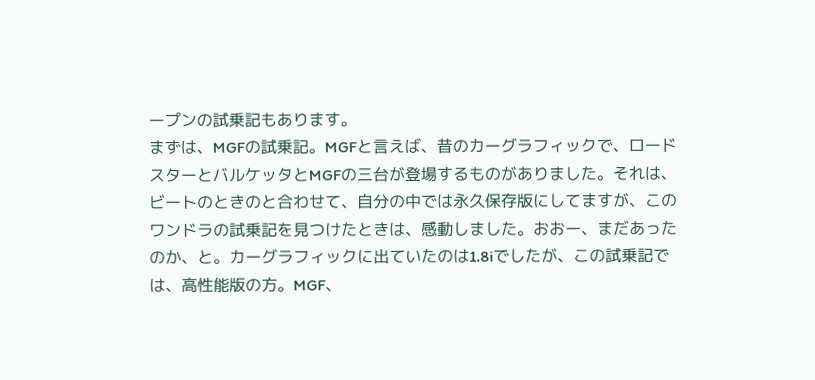ープンの試乗記もあります。
まずは、MGFの試乗記。MGFと言えば、昔のカーグラフィックで、ロードスターとバルケッタとMGFの三台が登場するものがありました。それは、ビートのときのと合わせて、自分の中では永久保存版にしてますが、このワンドラの試乗記を見つけたときは、感動しました。おおー、まだあったのか、と。カーグラフィックに出ていたのは1.8iでしたが、この試乗記では、高性能版の方。MGF、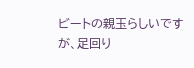ビートの親玉らしいですが、足回り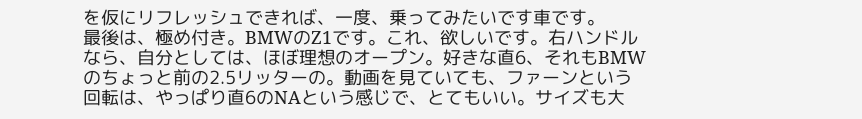を仮にリフレッシュできれば、一度、乗ってみたいです車です。
最後は、極め付き。BMWのZ1です。これ、欲しいです。右ハンドルなら、自分としては、ほぼ理想のオープン。好きな直6、それもBMWのちょっと前の2.5リッターの。動画を見ていても、ファーンという回転は、やっぱり直6のNAという感じで、とてもいい。サイズも大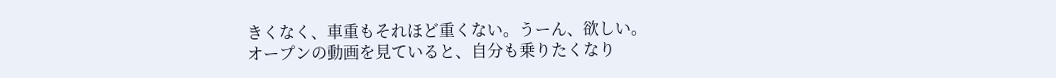きくなく、車重もそれほど重くない。うーん、欲しい。
オープンの動画を見ていると、自分も乗りたくなり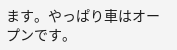ます。やっぱり車はオープンです。